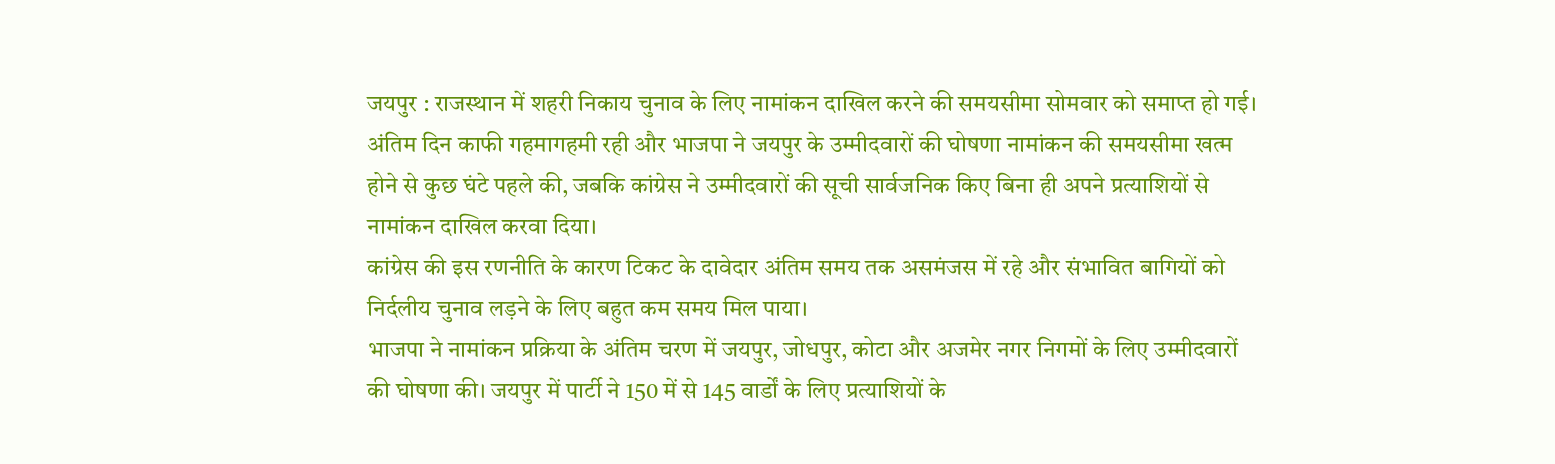जयपुर : राजस्थान में शहरी निकाय चुनाव के लिए नामांकन दाखिल करने की समयसीमा सोमवार को समाप्त हो गई। अंतिम दिन काफी गहमागहमी रही और भाजपा ने जयपुर के उम्मीदवारों की घोषणा नामांकन की समयसीमा खत्म होने से कुछ घंटे पहले की, जबकि कांग्रेस ने उम्मीदवारों की सूची सार्वजनिक किए बिना ही अपने प्रत्याशियों से नामांकन दाखिल करवा दिया।
कांग्रेस की इस रणनीति के कारण टिकट के दावेदार अंतिम समय तक असमंजस में रहे और संभावित बागियों को निर्दलीय चुनाव लड़ने के लिए बहुत कम समय मिल पाया।
भाजपा ने नामांकन प्रक्रिया के अंतिम चरण में जयपुर, जोधपुर, कोटा और अजमेर नगर निगमों के लिए उम्मीदवारों की घोषणा की। जयपुर में पार्टी ने 150 में से 145 वार्डों के लिए प्रत्याशियों के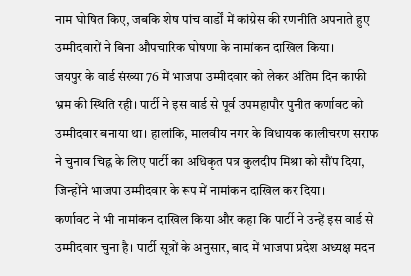नाम घोषित किए, जबकि शेष पांच वार्डों में कांग्रेस की रणनीति अपनाते हुए उम्मीदवारों ने बिना औपचारिक घोषणा के नामांकन दाखिल किया।
जयपुर के वार्ड संख्या 76 में भाजपा उम्मीदवार को लेकर अंतिम दिन काफी भ्रम की स्थिति रही। पार्टी ने इस वार्ड से पूर्व उपमहापौर पुनीत कर्णावट को उम्मीदवार बनाया था। हालांकि, मालवीय नगर के विधायक कालीचरण सराफ ने चुनाव चिह्न के लिए पार्टी का अधिकृत पत्र कुलदीप मिश्रा को सौंप दिया, जिन्होंने भाजपा उम्मीदवार के रूप में नामांकन दाखिल कर दिया।
कर्णावट ने भी नामांकन दाखिल किया और कहा कि पार्टी ने उन्हें इस वार्ड से उम्मीदवार चुना है। पार्टी सूत्रों के अनुसार, बाद में भाजपा प्रदेश अध्यक्ष मदन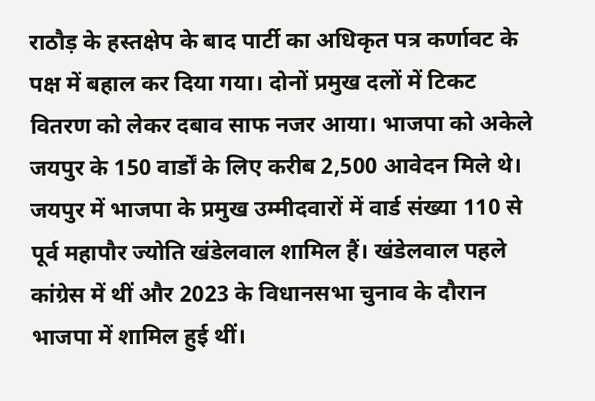राठौड़ के हस्तक्षेप के बाद पार्टी का अधिकृत पत्र कर्णावट के पक्ष में बहाल कर दिया गया। दोनों प्रमुख दलों में टिकट वितरण को लेकर दबाव साफ नजर आया। भाजपा को अकेले जयपुर के 150 वार्डों के लिए करीब 2,500 आवेदन मिले थे।
जयपुर में भाजपा के प्रमुख उम्मीदवारों में वार्ड संख्या 110 से पूर्व महापौर ज्योति खंडेलवाल शामिल हैं। खंडेलवाल पहले कांग्रेस में थीं और 2023 के विधानसभा चुनाव के दौरान भाजपा में शामिल हुई थीं।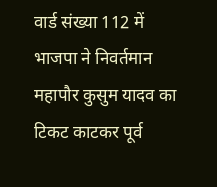वार्ड संख्या 112 में भाजपा ने निवर्तमान महापौर कुसुम यादव का टिकट काटकर पूर्व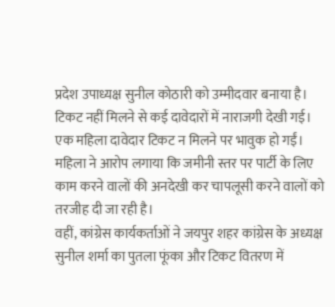प्रदेश उपाध्यक्ष सुनील कोठारी को उम्मीदवार बनाया है। टिकट नहीं मिलने से कई दावेदारों में नाराजगी देखी गई।
एक महिला दावेदार टिकट न मिलने पर भावुक हो गईं। महिला ने आरोप लगाया कि जमीनी स्तर पर पार्टी के लिए काम करने वालों की अनदेखी कर चापलूसी करने वालों को तरजीह दी जा रही है।
वहीं, कांग्रेस कार्यकर्ताओं ने जयपुर शहर कांग्रेस के अध्यक्ष सुनील शर्मा का पुतला फूंका और टिकट वितरण में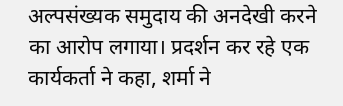अल्पसंख्यक समुदाय की अनदेखी करने का आरोप लगाया। प्रदर्शन कर रहे एक कार्यकर्ता ने कहा, शर्मा ने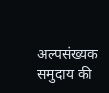अल्पसंख्यक समुदाय की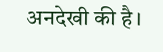अनदेखी की है।